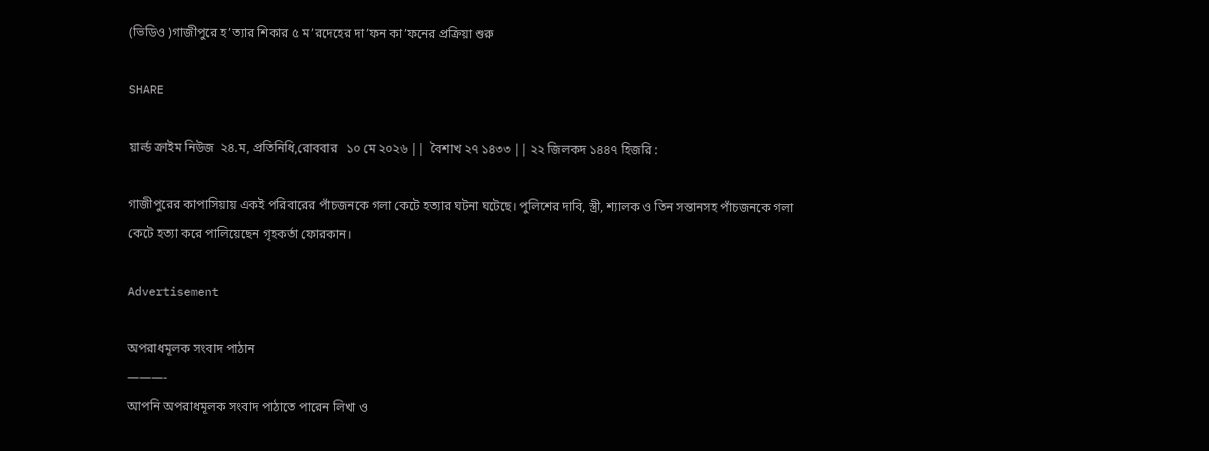(ভিডিও )গাজীপুরে হ’ত্যার শিকার ৫ ম’রদেহের দা’ফন কা’ফনের প্রক্রিয়া শুরু

SHARE

য়ার্ল্ড ক্রাইম নিউজ  ২৪.ম, প্রতিনিধি,রোববার   ১০ মে ২০২৬ ||  বৈশাখ ২৭ ১৪৩৩ || ২২ জিলকদ ১৪৪৭ হিজরি :

গাজীপুরের কাপাসিয়ায় একই পরিবারের পাঁচজনকে গলা কেটে হত্যার ঘটনা ঘটেছে। পুলিশের দাবি, স্ত্রী, শ্যালক ও তিন সন্তানসহ পাঁচজনকে গলা কেটে হত্যা করে পালিয়েছেন গৃহকর্তা ফোরকান।

Advertisement

অপরাধমূলক সংবাদ পাঠান
———-
আপনি অপরাধমূলক সংবাদ পাঠাতে পারেন লিখা ও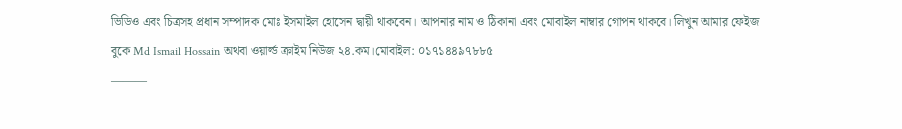ভিডিও এবং চিত্রসহ প্রধান সম্পাদক মোঃ ইসমাইল হোসেন দ্বায়ী থাকবেন। আপনার নাম ও ঠিকানা এবং মোবাইল নাম্বার গোপন থাকবে। লিখুন আমার ফেইজ বুকে Md Ismail Hossain অথবা ওয়ার্ল্ড ক্রাইম নিউজ ২৪.কম।মোবাইল: ০১৭১৪৪৯৭৮৮৫
———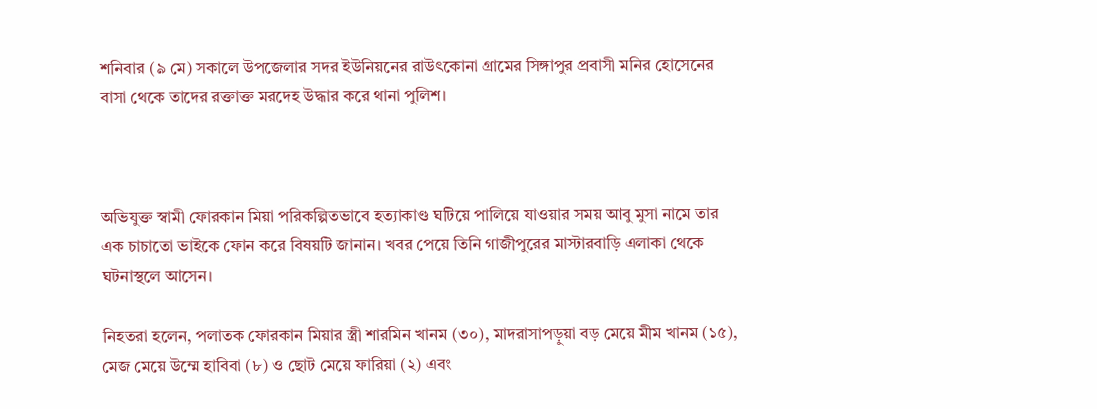শনিবার (৯ মে) সকালে উপজেলার সদর ইউনিয়নের রাউৎকোনা গ্রামের সিঙ্গাপুর প্রবাসী মনির হোসেনের বাসা থেকে তাদের রক্তাক্ত মরদেহ উদ্ধার করে থানা পুলিশ।



অভিযুক্ত স্বামী ফোরকান মিয়া পরিকল্পিতভাবে হত্যাকাণ্ড ঘটিয়ে পালিয়ে যাওয়ার সময় আবু মুসা নামে তার এক চাচাতো ভাইকে ফোন করে বিষয়টি জানান। খবর পেয়ে তিনি গাজীপুরের মাস্টারবাড়ি এলাকা থেকে ঘটনাস্থলে আসেন।

নিহতরা হলেন, পলাতক ফোরকান মিয়ার স্ত্রী শারমিন খানম (৩০), মাদরাসাপড়ুয়া বড় মেয়ে মীম খানম (১৫), মেজ মেয়ে উম্মে হাবিবা (৮) ও ছোট মেয়ে ফারিয়া (২) এবং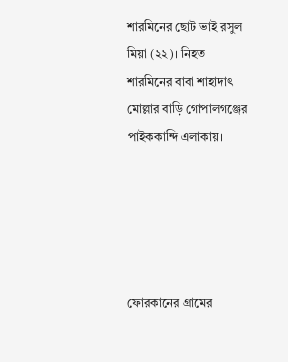শারমিনের ছোট ভাই রসুল মিয়া (২২)। নিহত শারমিনের বাবা শাহাদাৎ মোল্লার বাড়ি গোপালগঞ্জের পাইককান্দি এলাকায়।





ফোরকানের গ্রামের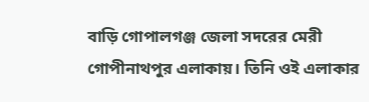বাড়ি গোপালগঞ্জ জেলা সদরের মেরী গোপীনাথপুর এলাকায়। তিনি ওই এলাকার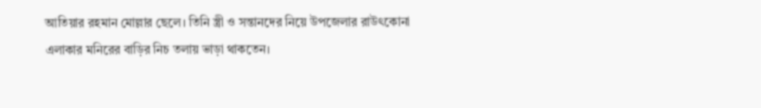আতিয়ার রহমান মোল্লার ছেলে। তিনি স্ত্রী ও সন্তানদের নিয়ে উপজেলার রাউৎকোনা এলাকার মনিরের বাড়ির নিচ তলায় ভাড়া থাকতেন।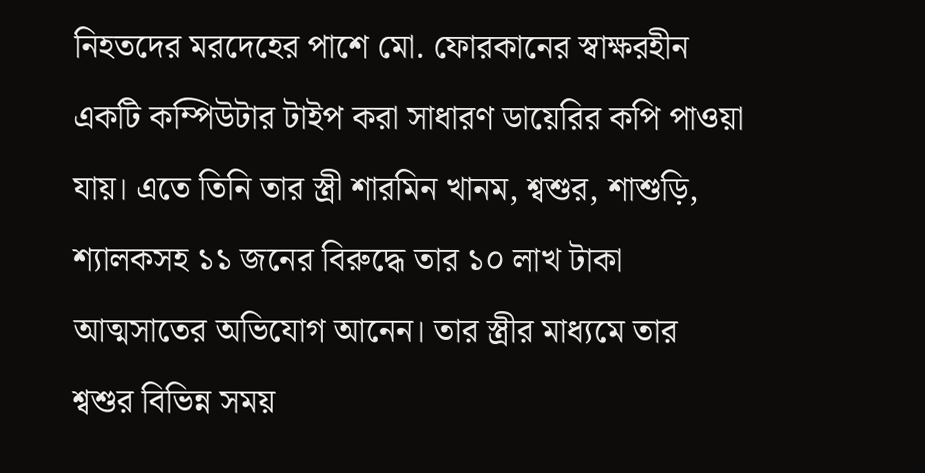নিহতদের মরদেহের পাশে মো. ফোরকানের স্বাক্ষরহীন একটি কম্পিউটার টাইপ করা সাধারণ ডায়েরির কপি পাওয়া যায়। এতে তিনি তার স্ত্রী শারমিন খানম, শ্বশুর, শাশুড়ি, শ্যালকসহ ১১ জনের বিরুদ্ধে তার ১০ লাখ টাকা আত্মসাতের অভিযোগ আনেন। তার স্ত্রীর মাধ্যমে তার শ্বশুর বিভিন্ন সময়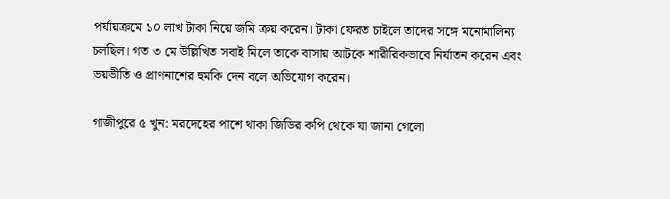পর্যায়ক্রমে ১০ লাখ টাকা নিয়ে জমি ক্রয় করেন। টাকা ফেরত চাইলে তাদের সঙ্গে মনোমালিন্য চলছিল। গত ৩ মে উল্লিখিত সবাই মিলে তাকে বাসায় আটকে শারীরিকভাবে নির্যাতন করেন এবং ভয়ভীতি ও প্রাণনাশের হুমকি দেন বলে অভিযোগ করেন।

গাজীপুরে ৫ খুন: মরদেহের পাশে থাকা জিডির কপি থেকে যা জানা গেলো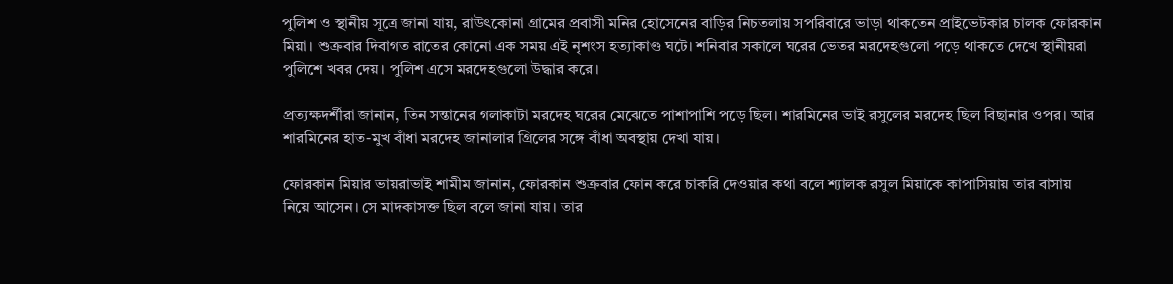পুলিশ ও স্থানীয় সূত্রে জানা যায়, রাউৎকোনা গ্রামের প্রবাসী মনির হোসেনের বাড়ির নিচতলায় সপরিবারে ভাড়া থাকতেন প্রাইভেটকার চালক ফোরকান মিয়া। শুক্রবার দিবাগত রাতের কোনো এক সময় এই নৃশংস হত্যাকাণ্ড ঘটে। শনিবার সকালে ঘরের ভেতর মরদেহগুলো পড়ে থাকতে দেখে স্থানীয়রা পুলিশে খবর দেয়। পুলিশ এসে মরদেহগুলো উদ্ধার করে।

প্রত্যক্ষদর্শীরা জানান, তিন সন্তানের গলাকাটা মরদেহ ঘরের মেঝেতে পাশাপাশি পড়ে ছিল। শারমিনের ভাই রসুলের মরদেহ ছিল বিছানার ওপর। আর শারমিনের হাত-মুখ বাঁধা মরদেহ জানালার গ্রিলের সঙ্গে বাঁধা অবস্থায় দেখা যায়।

ফোরকান মিয়ার ভায়রাভাই শামীম জানান, ফোরকান শুক্রবার ফোন করে চাকরি দেওয়ার কথা বলে শ্যালক রসুল মিয়াকে কাপাসিয়ায় তার বাসায় নিয়ে আসেন। সে মাদকাসক্ত ছিল বলে জানা যায়। তার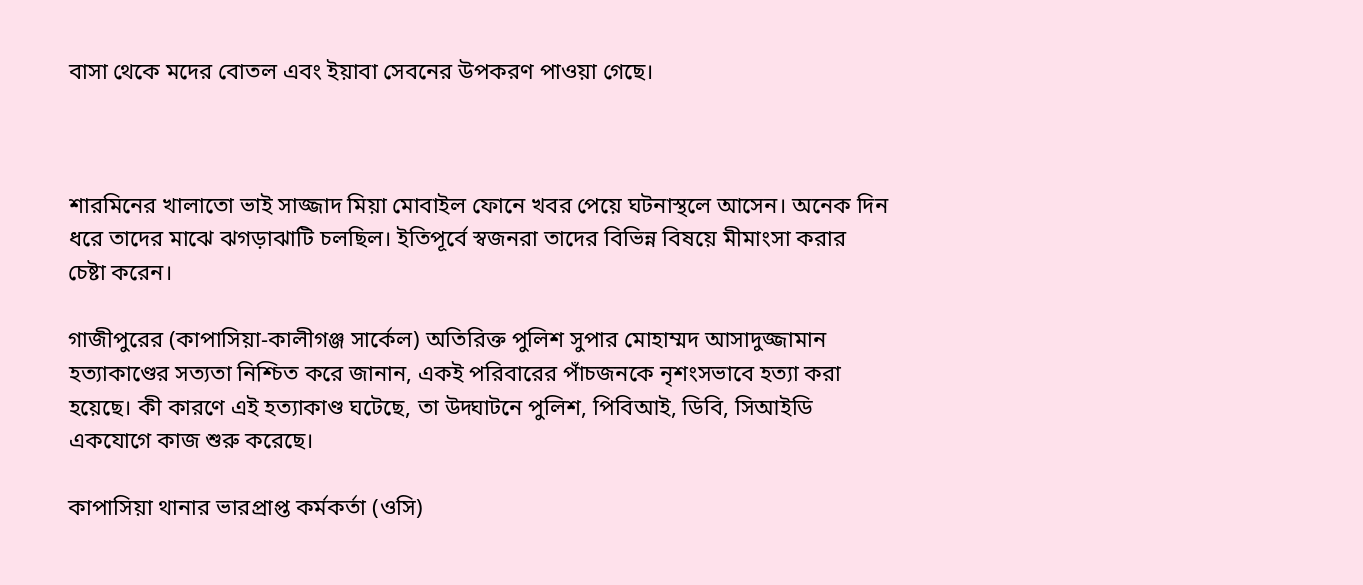বাসা থেকে মদের বোতল এবং ইয়াবা সেবনের উপকরণ পাওয়া গেছে।



শারমিনের খালাতো ভাই সাজ্জাদ মিয়া মোবাইল ফোনে খবর পেয়ে ঘটনাস্থলে আসেন। অনেক দিন ধরে তাদের মাঝে ঝগড়াঝাটি চলছিল। ইতিপূর্বে স্বজনরা তাদের বিভিন্ন বিষয়ে মীমাংসা করার চেষ্টা করেন।

গাজীপুরের (কাপাসিয়া-কালীগঞ্জ সার্কেল) অতিরিক্ত পুলিশ সুপার মোহাম্মদ আসাদুজ্জামান হত্যাকাণ্ডের সত্যতা নিশ্চিত করে জানান, একই পরিবারের পাঁচজনকে নৃশংসভাবে হত্যা করা হয়েছে। কী কারণে এই হত্যাকাণ্ড ঘটেছে, তা উদ্ঘাটনে পুলিশ, পিবিআই, ডিবি, সিআইডি একযোগে কাজ শুরু করেছে।

কাপাসিয়া থানার ভারপ্রাপ্ত কর্মকর্তা (ওসি)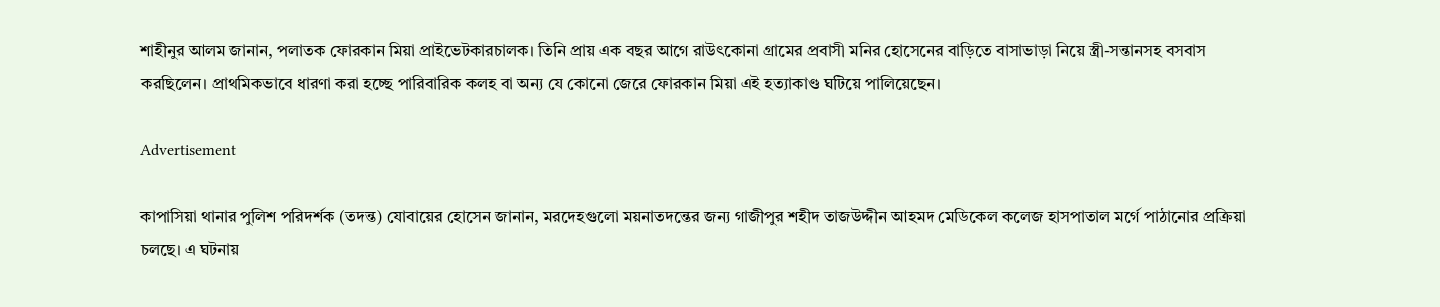শাহীনুর আলম জানান, পলাতক ফোরকান মিয়া প্রাইভেটকারচালক। তিনি প্রায় এক বছর আগে রাউৎকোনা গ্রামের প্রবাসী মনির হোসেনের বাড়িতে বাসাভাড়া নিয়ে স্ত্রী-সন্তানসহ বসবাস করছিলেন। প্রাথমিকভাবে ধারণা করা হচ্ছে পারিবারিক কলহ বা অন্য যে কোনো জেরে ফোরকান মিয়া এই হত্যাকাণ্ড ঘটিয়ে পালিয়েছেন।

Advertisement

কাপাসিয়া থানার পুলিশ পরিদর্শক (তদন্ত) যোবায়ের হোসেন জানান, মরদেহগুলো ময়নাতদন্তের জন্য গাজীপুর শহীদ তাজউদ্দীন আহমদ মেডিকেল কলেজ হাসপাতাল মর্গে পাঠানোর প্রক্রিয়া চলছে। এ ঘটনায়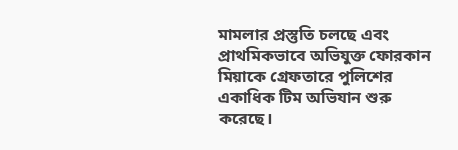মামলার প্রস্তুতি চলছে এবং প্রাথমিকভাবে অভিযুক্ত ফোরকান মিয়াকে গ্রেফতারে পুলিশের একাধিক টিম অভিযান শুরু করেছে।